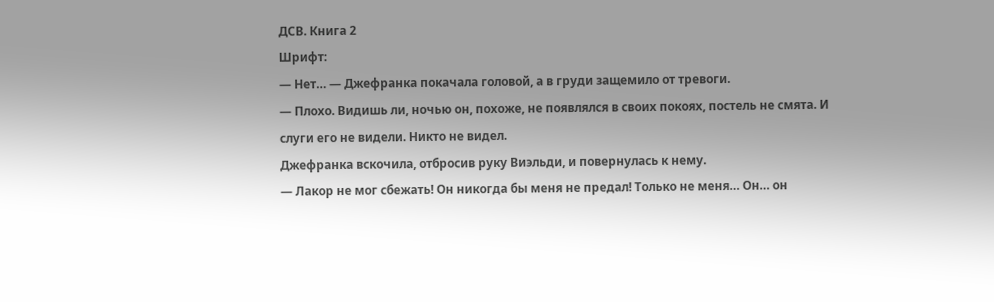ДСВ. Книга 2
Шрифт:
— Нет… — Джефранка покачала головой, а в груди защемило от тревоги.
— Плохо. Видишь ли, ночью он, похоже, не появлялся в своих покоях, постель не смята. И слуги его не видели. Никто не видел.
Джефранка вскочила, отбросив руку Виэльди, и повернулась к нему.
— Лакор не мог сбежать! Он никогда бы меня не предал! Только не меня… Он… он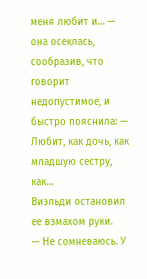меня любит и… — она осеклась, сообразив, что говорит недопустимое, и быстро пояснила: — Любит, как дочь, как младшую сестру, как…
Виэльди остановил ее взмахом руки.
— Не сомневаюсь. У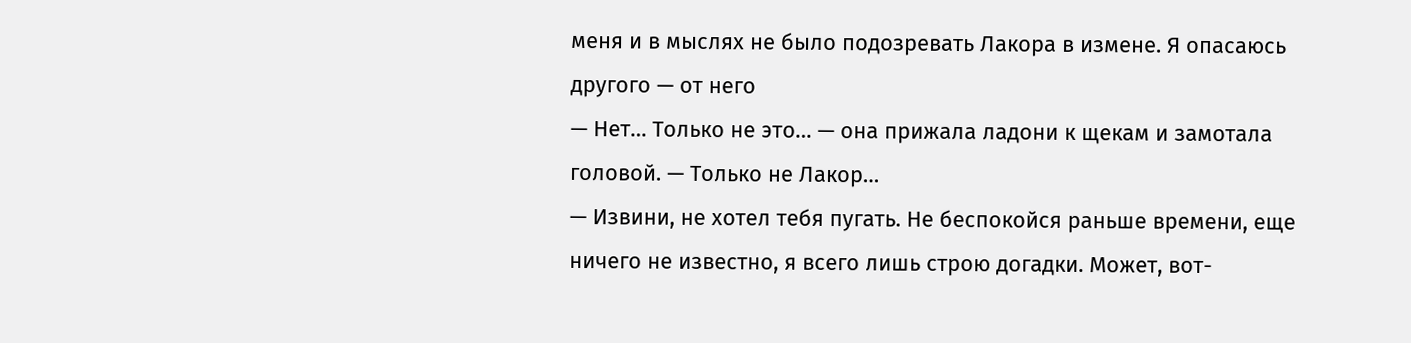меня и в мыслях не было подозревать Лакора в измене. Я опасаюсь другого — от него
— Нет… Только не это… — она прижала ладони к щекам и замотала головой. — Только не Лакор…
— Извини, не хотел тебя пугать. Не беспокойся раньше времени, еще ничего не известно, я всего лишь строю догадки. Может, вот-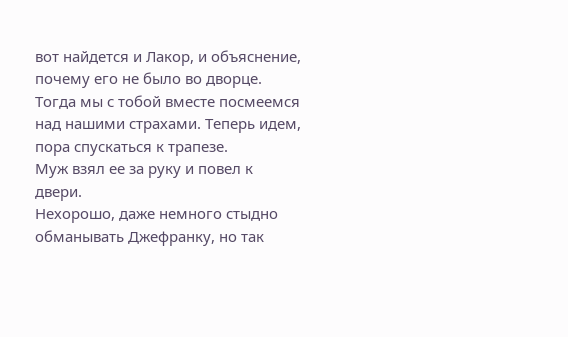вот найдется и Лакор, и объяснение, почему его не было во дворце. Тогда мы с тобой вместе посмеемся над нашими страхами. Теперь идем, пора спускаться к трапезе.
Муж взял ее за руку и повел к двери.
Нехорошо, даже немного стыдно обманывать Джефранку, но так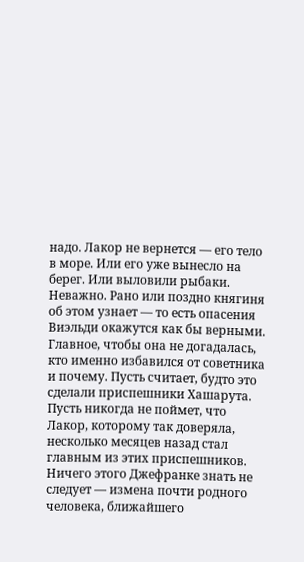надо. Лакор не вернется — его тело в море. Или его уже вынесло на берег. Или выловили рыбаки. Неважно. Рано или поздно княгиня об этом узнает — то есть опасения Виэльди окажутся как бы верными. Главное, чтобы она не догадалась, кто именно избавился от советника и почему. Пусть считает, будто это сделали приспешники Хашарута. Пусть никогда не поймет, что Лакор, которому так доверяла, несколько месяцев назад стал главным из этих приспешников.
Ничего этого Джефранке знать не следует — измена почти родного человека, ближайшего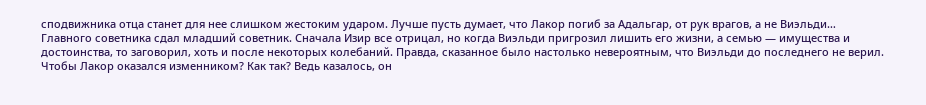сподвижника отца станет для нее слишком жестоким ударом. Лучше пусть думает, что Лакор погиб за Адальгар, от рук врагов, а не Виэльди…
Главного советника сдал младший советник. Сначала Изир все отрицал, но когда Виэльди пригрозил лишить его жизни, а семью — имущества и достоинства, то заговорил, хоть и после некоторых колебаний. Правда, сказанное было настолько невероятным, что Виэльди до последнего не верил. Чтобы Лакор оказался изменником? Как так? Ведь казалось, он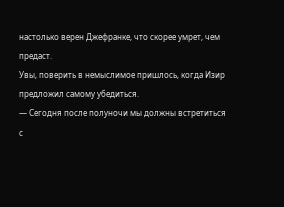настолько верен Джефранке, что скорее умрет, чем предаст.
Увы, поверить в немыслимое пришлось, когда Изир предложил самому убедиться.
— Сегодня после полуночи мы должны встретиться с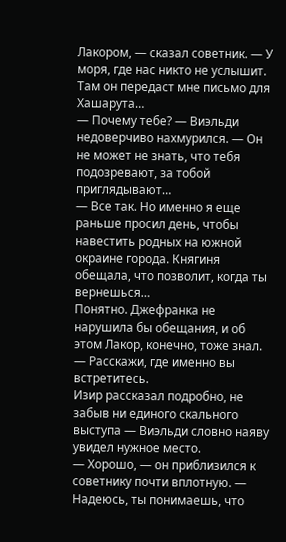Лакором, — сказал советник. — У моря, где нас никто не услышит. Там он передаст мне письмо для Хашарута…
— Почему тебе? — Виэльди недоверчиво нахмурился. — Он не может не знать, что тебя подозревают, за тобой приглядывают…
— Все так. Но именно я еще раньше просил день, чтобы навестить родных на южной окраине города. Княгиня обещала, что позволит, когда ты вернешься…
Понятно. Джефранка не нарушила бы обещания, и об этом Лакор, конечно, тоже знал.
— Расскажи, где именно вы встретитесь.
Изир рассказал подробно, не забыв ни единого скального выступа — Виэльди словно наяву увидел нужное место.
— Хорошо, — он приблизился к советнику почти вплотную. — Надеюсь, ты понимаешь, что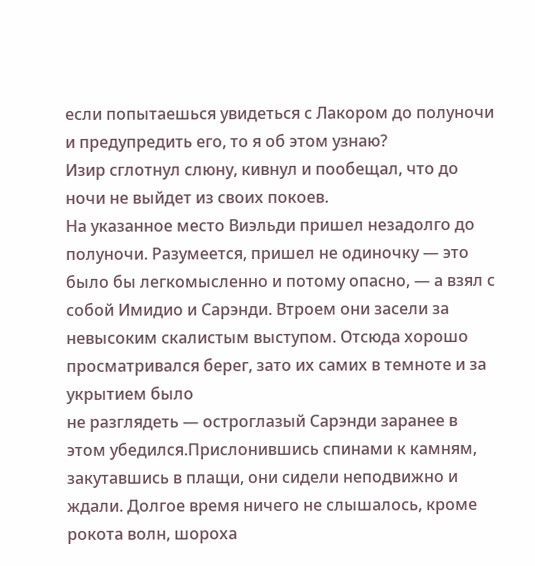если попытаешься увидеться с Лакором до полуночи и предупредить его, то я об этом узнаю?
Изир сглотнул слюну, кивнул и пообещал, что до ночи не выйдет из своих покоев.
На указанное место Виэльди пришел незадолго до полуночи. Разумеется, пришел не одиночку — это было бы легкомысленно и потому опасно, — а взял с собой Имидио и Сарэнди. Втроем они засели за невысоким скалистым выступом. Отсюда хорошо просматривался берег, зато их самих в темноте и за укрытием было
не разглядеть — остроглазый Сарэнди заранее в этом убедился.Прислонившись спинами к камням, закутавшись в плащи, они сидели неподвижно и ждали. Долгое время ничего не слышалось, кроме рокота волн, шороха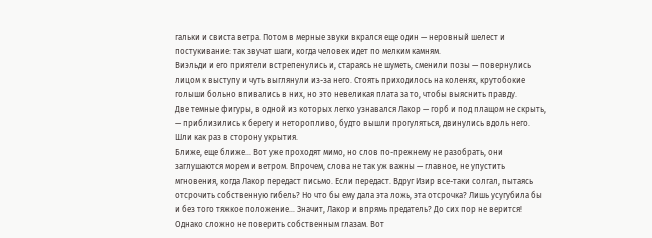гальки и свиста ветра. Потом в мерные звуки вкрался еще один — неровный шелест и постукивание: так звучат шаги, когда человек идет по мелким камням.
Виэльди и его приятели встрепенулись и, стараясь не шуметь, сменили позы — повернулись лицом к выступу и чуть выглянули из-за него. Стоять приходилось на коленях, крутобокие голыши больно впивались в них, но это невеликая плата за то, чтобы выяснить правду.
Две темные фигуры, в одной из которых легко узнавался Лакор — горб и под плащом не скрыть, — приблизились к берегу и неторопливо, будто вышли прогуляться, двинулись вдоль него. Шли как раз в сторону укрытия.
Ближе, еще ближе… Вот уже проходят мимо, но слов по-прежнему не разобрать, они заглушаются морем и ветром. Впрочем, слова не так уж важны — главное, не упустить мгновения, когда Лакор передаст письмо. Если передаст. Вдруг Изир все-таки солгал, пытаясь отсрочить собственную гибель? Но что бы ему дала эта ложь, эта отсрочка? Лишь усугубила бы и без того тяжкое положение… Значит, Лакор и впрямь предатель? До сих пор не верится!
Однако сложно не поверить собственным глазам. Вот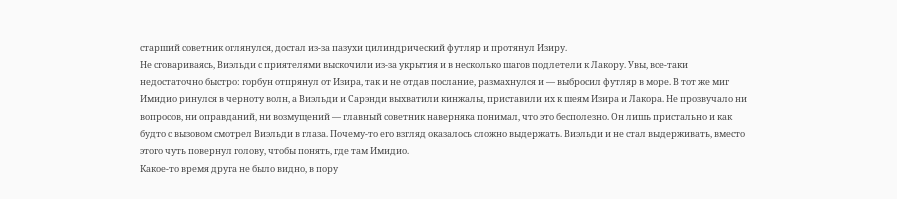старший советник оглянулся, достал из-за пазухи цилиндрический футляр и протянул Изиру.
Не сговариваясь, Виэльди с приятелями выскочили из-за укрытия и в несколько шагов подлетели к Лакору. Увы, все-таки недостаточно быстро: горбун отпрянул от Изира, так и не отдав послание, размахнулся и — выбросил футляр в море. В тот же миг Имидио ринулся в черноту волн, а Виэльди и Сарэнди выхватили кинжалы, приставили их к шеям Изира и Лакора. Не прозвучало ни вопросов, ни оправданий, ни возмущений — главный советник наверняка понимал, что это бесполезно. Он лишь пристально и как будто с вызовом смотрел Виэльди в глаза. Почему-то его взгляд оказалось сложно выдержать. Виэльди и не стал выдерживать, вместо этого чуть повернул голову, чтобы понять, где там Имидио.
Какое-то время друга не было видно, в пору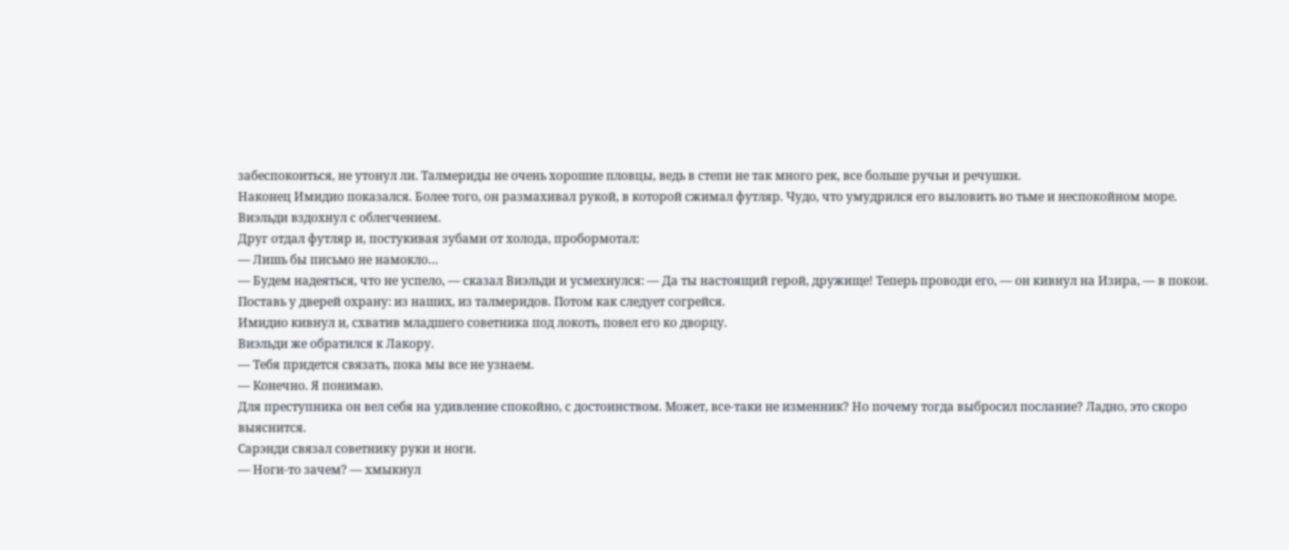забеспокоиться, не утонул ли. Талмериды не очень хорошие пловцы, ведь в степи не так много рек, все больше ручьи и речушки.
Наконец Имидио показался. Более того, он размахивал рукой, в которой сжимал футляр. Чудо, что умудрился его выловить во тьме и неспокойном море.
Виэльди вздохнул с облегчением.
Друг отдал футляр и, постукивая зубами от холода, пробормотал:
— Лишь бы письмо не намокло…
— Будем надеяться, что не успело, — сказал Виэльди и усмехнулся: — Да ты настоящий герой, дружище! Теперь проводи его, — он кивнул на Изира, — в покои. Поставь у дверей охрану: из наших, из талмеридов. Потом как следует согрейся.
Имидио кивнул и, схватив младшего советника под локоть, повел его ко дворцу.
Виэльди же обратился к Лакору.
— Тебя придется связать, пока мы все не узнаем.
— Конечно. Я понимаю.
Для преступника он вел себя на удивление спокойно, с достоинством. Может, все-таки не изменник? Но почему тогда выбросил послание? Ладно, это скоро выяснится.
Сарэнди связал советнику руки и ноги.
— Ноги-то зачем? — хмыкнул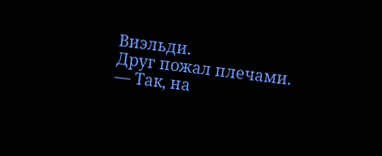Виэльди.
Друг пожал плечами.
— Так, на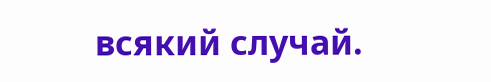всякий случай.